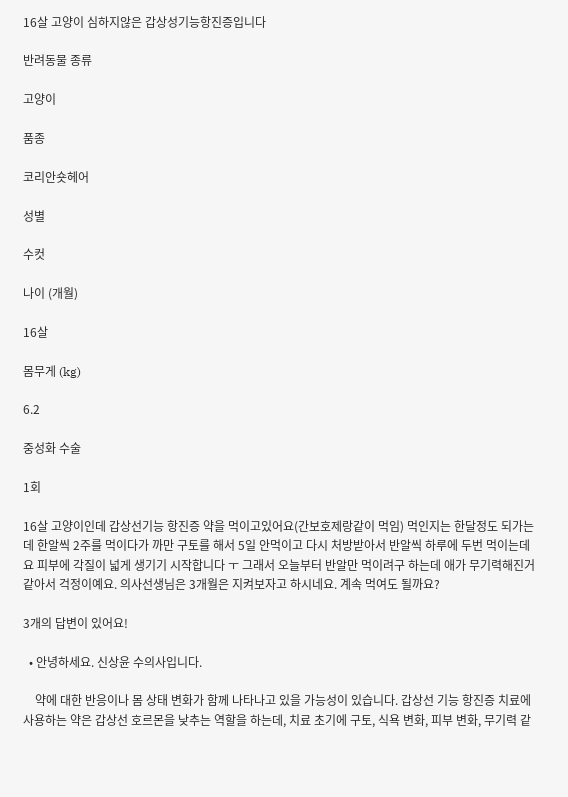16살 고양이 심하지않은 갑상성기능항진증입니다

반려동물 종류

고양이

품종

코리안숏헤어

성별

수컷

나이 (개월)

16살

몸무게 (kg)

6.2

중성화 수술

1회

16살 고양이인데 갑상선기능 항진증 약을 먹이고있어요(간보호제랑같이 먹임) 먹인지는 한달정도 되가는데 한알씩 2주를 먹이다가 까만 구토를 해서 5일 안먹이고 다시 처방받아서 반알씩 하루에 두번 먹이는데요 피부에 각질이 넓게 생기기 시작합니다 ㅜ 그래서 오늘부터 반알만 먹이려구 하는데 애가 무기력해진거같아서 걱정이예요. 의사선생님은 3개월은 지켜보자고 하시네요. 계속 먹여도 될까요?

3개의 답변이 있어요!

  • 안녕하세요. 신상윤 수의사입니다.

    약에 대한 반응이나 몸 상태 변화가 함께 나타나고 있을 가능성이 있습니다. 갑상선 기능 항진증 치료에 사용하는 약은 갑상선 호르몬을 낮추는 역할을 하는데, 치료 초기에 구토, 식욕 변화, 피부 변화, 무기력 같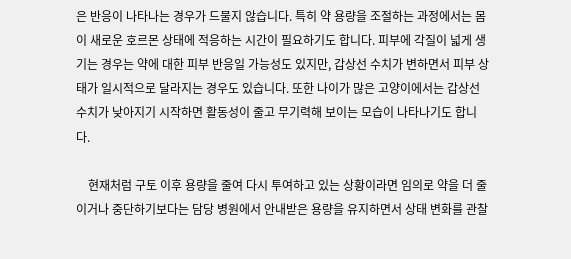은 반응이 나타나는 경우가 드물지 않습니다. 특히 약 용량을 조절하는 과정에서는 몸이 새로운 호르몬 상태에 적응하는 시간이 필요하기도 합니다. 피부에 각질이 넓게 생기는 경우는 약에 대한 피부 반응일 가능성도 있지만, 갑상선 수치가 변하면서 피부 상태가 일시적으로 달라지는 경우도 있습니다. 또한 나이가 많은 고양이에서는 갑상선 수치가 낮아지기 시작하면 활동성이 줄고 무기력해 보이는 모습이 나타나기도 합니다.

    현재처럼 구토 이후 용량을 줄여 다시 투여하고 있는 상황이라면 임의로 약을 더 줄이거나 중단하기보다는 담당 병원에서 안내받은 용량을 유지하면서 상태 변화를 관찰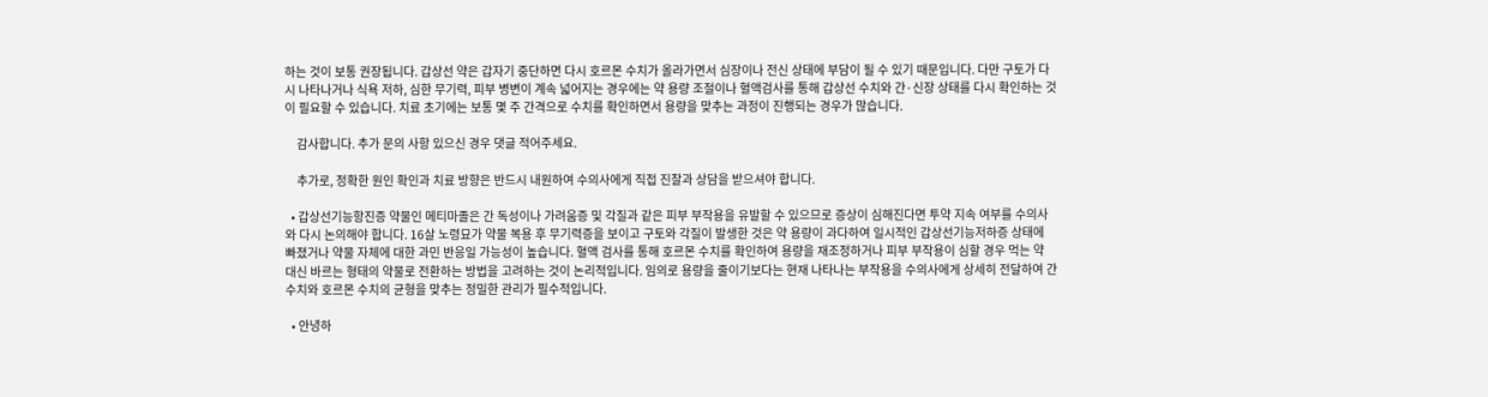하는 것이 보통 권장됩니다. 갑상선 약은 갑자기 중단하면 다시 호르몬 수치가 올라가면서 심장이나 전신 상태에 부담이 될 수 있기 때문입니다. 다만 구토가 다시 나타나거나 식욕 저하, 심한 무기력, 피부 병변이 계속 넓어지는 경우에는 약 용량 조절이나 혈액검사를 통해 갑상선 수치와 간·신장 상태를 다시 확인하는 것이 필요할 수 있습니다. 치료 초기에는 보통 몇 주 간격으로 수치를 확인하면서 용량을 맞추는 과정이 진행되는 경우가 많습니다.

    감사합니다. 추가 문의 사항 있으신 경우 댓글 적어주세요.

    추가로, 정확한 원인 확인과 치료 방향은 반드시 내원하여 수의사에게 직접 진찰과 상담을 받으셔야 합니다.

  • 갑상선기능항진증 약물인 메티마졸은 간 독성이나 가려움증 및 각질과 같은 피부 부작용을 유발할 수 있으므로 증상이 심해진다면 투약 지속 여부를 수의사와 다시 논의해야 합니다. 16살 노령묘가 약물 복용 후 무기력증을 보이고 구토와 각질이 발생한 것은 약 용량이 과다하여 일시적인 갑상선기능저하증 상태에 빠졌거나 약물 자체에 대한 과민 반응일 가능성이 높습니다. 혈액 검사를 통해 호르몬 수치를 확인하여 용량을 재조정하거나 피부 부작용이 심할 경우 먹는 약 대신 바르는 형태의 약물로 전환하는 방법을 고려하는 것이 논리적입니다. 임의로 용량을 줄이기보다는 현재 나타나는 부작용을 수의사에게 상세히 전달하여 간 수치와 호르몬 수치의 균형을 맞추는 정밀한 관리가 필수적입니다.

  • 안녕하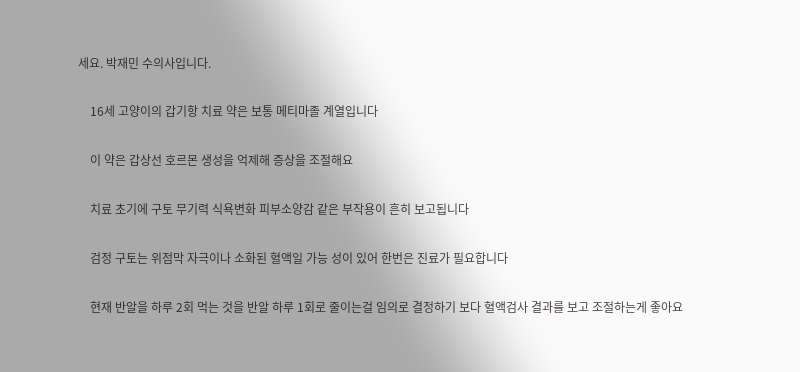세요. 박재민 수의사입니다.

    16세 고양이의 갑기항 치료 약은 보통 메티마졸 계열입니다

    이 약은 갑상선 호르몬 생성을 억제해 증상을 조절해요

    치료 초기에 구토 무기력 식욕변화 피부소양감 같은 부작용이 흔히 보고됩니다

    검정 구토는 위점막 자극이나 소화된 혈액일 가능 성이 있어 한번은 진료가 필요합니다

    현재 반알을 하루 2회 먹는 것을 반알 하루 1회로 줄이는걸 임의로 결정하기 보다 혈액검사 결과를 보고 조절하는게 좋아요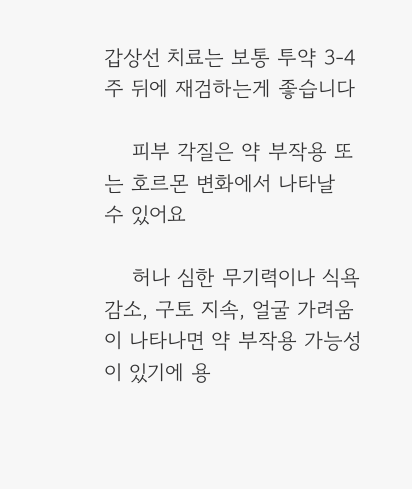갑상선 치료는 보통 투약 3-4주 뒤에 재검하는게 좋습니다

    피부 각질은 약 부작용 또는 호르몬 변화에서 나타날 수 있어요

    허나 심한 무기력이나 식욕 감소, 구토 지속, 얼굴 가려움이 나타나면 약 부작용 가능성이 있기에 용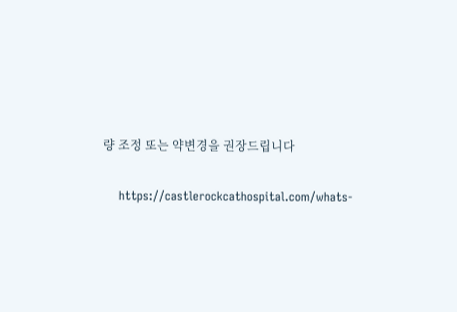량 조정 또는 약변경을 권장드립니다

    https://castlerockcathospital.com/whats-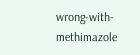wrong-with-methimazole